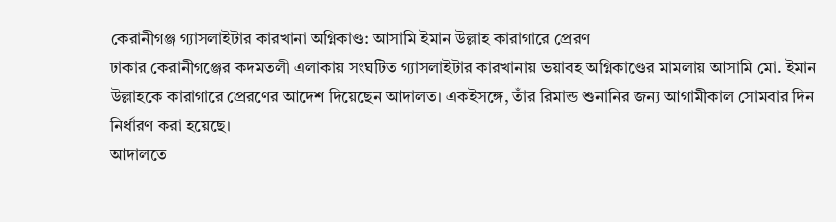কেরানীগঞ্জ গ্যাসলাইটার কারখানা অগ্নিকাণ্ড: আসামি ইমান উল্লাহ কারাগারে প্রেরণ
ঢাকার কেরানীগঞ্জের কদমতলী এলাকায় সংঘটিত গ্যাসলাইটার কারখানায় ভয়াবহ অগ্নিকাণ্ডের মামলায় আসামি মো. ইমান উল্লাহকে কারাগারে প্রেরণের আদেশ দিয়েছেন আদালত। একইসঙ্গে, তাঁর রিমান্ড শুনানির জন্য আগামীকাল সোমবার দিন নির্ধারণ করা হয়েছে।
আদালতে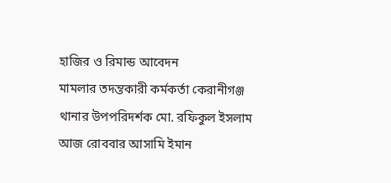হাজির ও রিমান্ড আবেদন
মামলার তদন্তকারী কর্মকর্তা কেরানীগঞ্জ থানার উপপরিদর্শক মো. রফিকুল ইসলাম আজ রোববার আসামি ইমান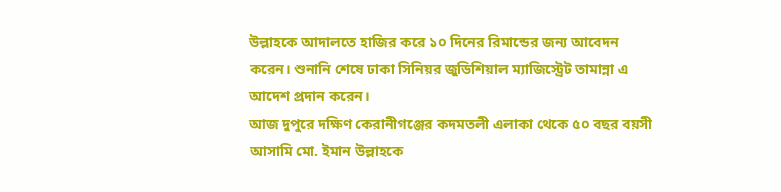উল্লাহকে আদালতে হাজির করে ১০ দিনের রিমান্ডের জন্য আবেদন করেন। শুনানি শেষে ঢাকা সিনিয়র জুডিশিয়াল ম্যাজিস্ট্রেট তামান্না এ আদেশ প্রদান করেন।
আজ দুপুরে দক্ষিণ কেরানীগঞ্জের কদমতলী এলাকা থেকে ৫০ বছর বয়সী আসামি মো. ইমান উল্লাহকে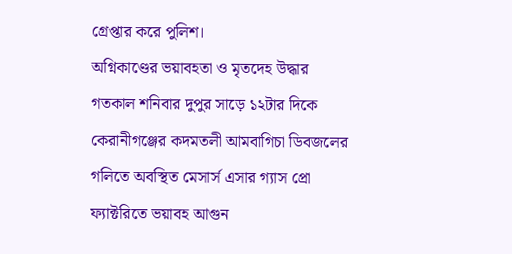গ্রেপ্তার করে পুলিশ।
অগ্নিকাণ্ডের ভয়াবহতা ও মৃতদেহ উদ্ধার
গতকাল শনিবার দুপুর সাড়ে ১২টার দিকে কেরানীগঞ্জের কদমতলী আমবাগিচা ডিবজলের গলিতে অবস্থিত মেসার্স এসার গ্যাস প্রো ফ্যাক্টরিতে ভয়াবহ আগুন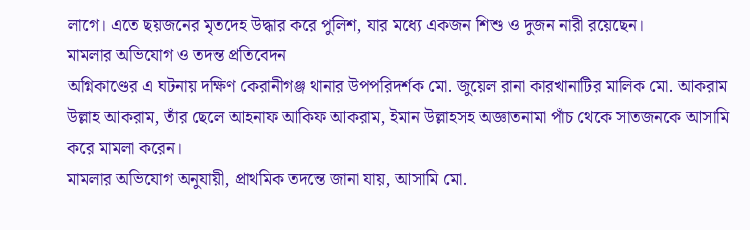লাগে। এতে ছয়জনের মৃতদেহ উদ্ধার করে পুলিশ, যার মধ্যে একজন শিশু ও দুজন নারী রয়েছেন।
মামলার অভিযোগ ও তদন্ত প্রতিবেদন
অগ্নিকাণ্ডের এ ঘটনায় দক্ষিণ কেরানীগঞ্জ থানার উপপরিদর্শক মো. জুয়েল রানা কারখানাটির মালিক মো. আকরাম উল্লাহ আকরাম, তাঁর ছেলে আহনাফ আকিফ আকরাম, ইমান উল্লাহসহ অজ্ঞাতনামা পাঁচ থেকে সাতজনকে আসামি করে মামলা করেন।
মামলার অভিযোগ অনুযায়ী, প্রাথমিক তদন্তে জানা যায়, আসামি মো.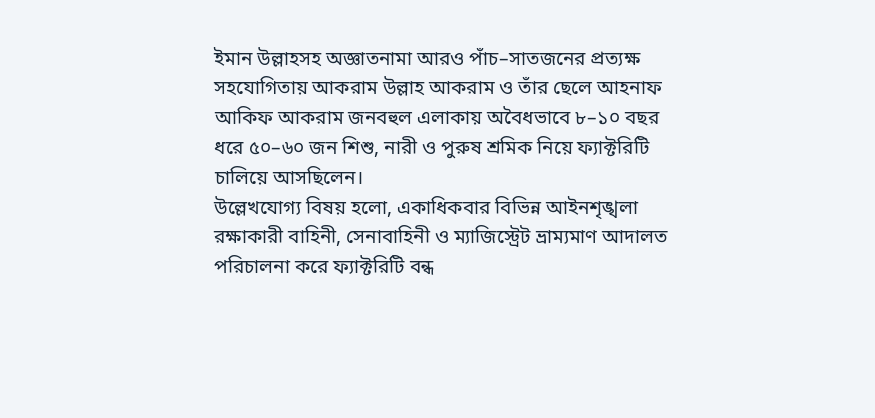ইমান উল্লাহসহ অজ্ঞাতনামা আরও পাঁচ–সাতজনের প্রত্যক্ষ সহযোগিতায় আকরাম উল্লাহ আকরাম ও তাঁর ছেলে আহনাফ আকিফ আকরাম জনবহুল এলাকায় অবৈধভাবে ৮–১০ বছর ধরে ৫০–৬০ জন শিশু, নারী ও পুরুষ শ্রমিক নিয়ে ফ্যাক্টরিটি চালিয়ে আসছিলেন।
উল্লেখযোগ্য বিষয় হলো, একাধিকবার বিভিন্ন আইনশৃঙ্খলা রক্ষাকারী বাহিনী, সেনাবাহিনী ও ম্যাজিস্ট্রেট ভ্রাম্যমাণ আদালত পরিচালনা করে ফ্যাক্টরিটি বন্ধ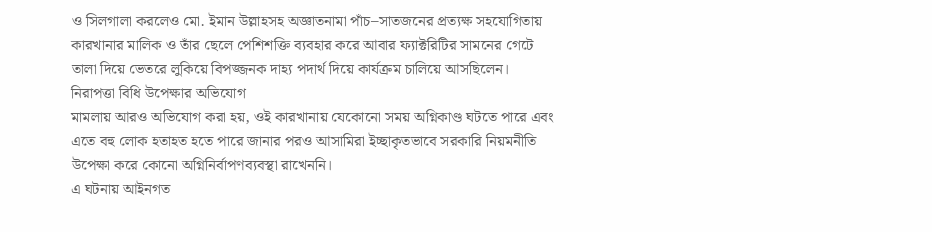ও সিলগালা করলেও মো. ইমান উল্লাহসহ অজ্ঞাতনামা পাঁচ–সাতজনের প্রত্যক্ষ সহযোগিতায় কারখানার মালিক ও তাঁর ছেলে পেশিশক্তি ব্যবহার করে আবার ফ্যাক্টরিটির সামনের গেটে তালা দিয়ে ভেতরে লুকিয়ে বিপজ্জনক দাহ্য পদার্থ দিয়ে কার্যক্রম চালিয়ে আসছিলেন।
নিরাপত্তা বিধি উপেক্ষার অভিযোগ
মামলায় আরও অভিযোগ করা হয়, ওই কারখানায় যেকোনো সময় অগ্নিকাণ্ড ঘটতে পারে এবং এতে বহু লোক হতাহত হতে পারে জানার পরও আসামিরা ইচ্ছাকৃতভাবে সরকারি নিয়মনীতি উপেক্ষা করে কোনো অগ্নিনির্বাপণব্যবস্থা রাখেননি।
এ ঘটনায় আইনগত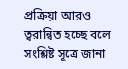প্রক্রিয়া আরও ত্বরান্বিত হচ্ছে বলে সংশ্লিষ্ট সূত্রে জানা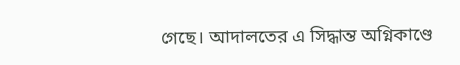গেছে। আদালতের এ সিদ্ধান্ত অগ্নিকাণ্ডে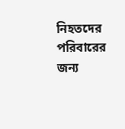নিহতদের পরিবারের জন্য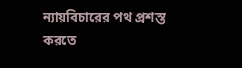ন্যায়বিচারের পথ প্রশস্ত করতে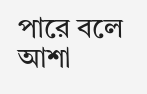পারে বলে আশা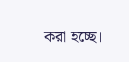করা হচ্ছে।